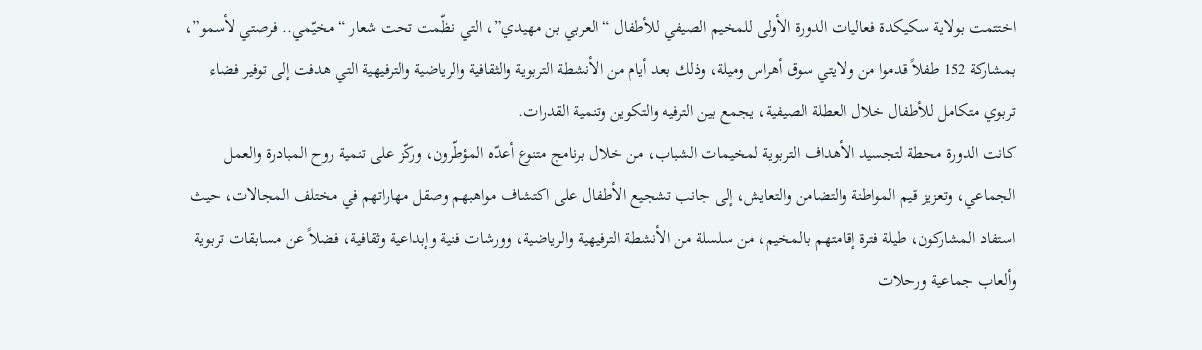اختتمت بولاية سكيكدة فعاليات الدورة الأولى للمخيم الصيفي للأطفال “العربي بن مهيدي”، التي نظّمت تحت شعار “مخيّمي.. فرصتي لأسمو”، بمشاركة 152 طفلاً قدموا من ولايتي سوق أهراس وميلة، وذلك بعد أيام من الأنشطة التربوية والثقافية والرياضية والترفيهية التي هدفت إلى توفير فضاء تربوي متكامل للأطفال خلال العطلة الصيفية، يجمع بين الترفيه والتكوين وتنمية القدرات.
كانت الدورة محطة لتجسيد الأهداف التربوية لمخيمات الشباب، من خلال برنامج متنوع أعدّه المؤطّرون، وركّز على تنمية روح المبادرة والعمل الجماعي، وتعزيز قيم المواطنة والتضامن والتعايش، إلى جانب تشجيع الأطفال على اكتشاف مواهبهم وصقل مهاراتهم في مختلف المجالات، حيث استفاد المشاركون، طيلة فترة إقامتهم بالمخيم، من سلسلة من الأنشطة الترفيهية والرياضية، وورشات فنية وإبداعية وثقافية، فضلاً عن مسابقات تربوية وألعاب جماعية ورحلات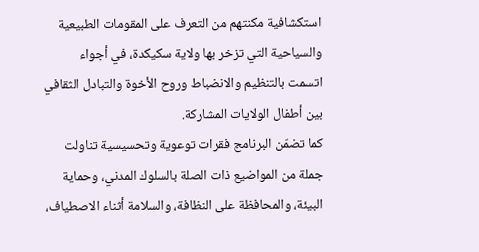استكشافية مكنتهم من التعرف على المقومات الطبيعية والسياحية التي تزخر بها ولاية سكيكدة، في أجواء اتسمت بالتنظيم والانضباط وروح الأخوة والتبادل الثقافي بين أطفال الولايات المشاركة.
كما تضمّن البرنامج فقرات توعوية وتحسيسية تناولت جملة من المواضيع ذات الصلة بالسلوك المدني، وحماية البيئة، والمحافظة على النظافة، والسلامة أثناء الاصطياف،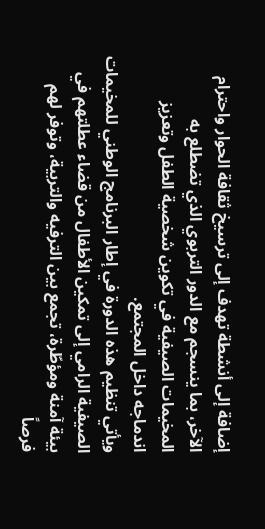إضافة إلى أنشطة تهدف إلى ترسيخ ثقافة الحوار واحترام الآخر، بما ينسجم مع الدور التربوي الذي تضطلع به المخيمات الصيفية في تكوين شخصية الطفل وتعزيز اندماجه داخل المجتمع.
ويأتي تنظيم هذه الدورة في إطار البرنامج الوطني للمخيمات الصيفية الرامي إلى تمكين الأطفال من قضاء عطلتهم في بيئة آمنة ومؤطّرة، تجمع بين الترفيه والتربية، وتوفر لهم فرصاً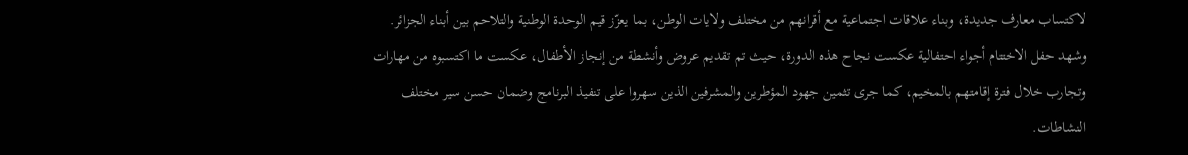لاكتساب معارف جديدة، وبناء علاقات اجتماعية مع أقرانهم من مختلف ولايات الوطن، بما يعزّز قيم الوحدة الوطنية والتلاحم بين أبناء الجزائر.
وشهد حفل الاختتام أجواء احتفالية عكست نجاح هذه الدورة، حيث تم تقديم عروض وأنشطة من إنجاز الأطفال، عكست ما اكتسبوه من مهارات وتجارب خلال فترة إقامتهم بالمخيم، كما جرى تثمين جهود المؤطرين والمشرفين الذين سهروا على تنفيذ البرنامج وضمان حسن سير مختلف النشاطات.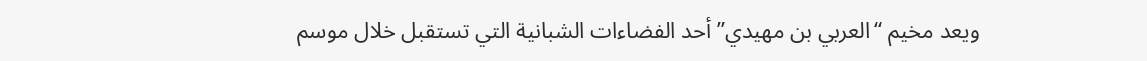ويعد مخيم “العربي بن مهيدي” أحد الفضاءات الشبانية التي تستقبل خلال موسم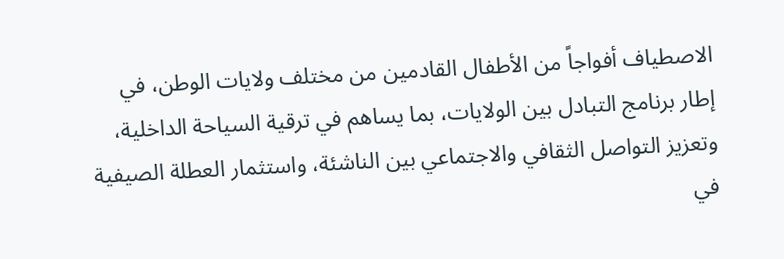الاصطياف أفواجاً من الأطفال القادمين من مختلف ولايات الوطن، في إطار برنامج التبادل بين الولايات، بما يساهم في ترقية السياحة الداخلية، وتعزيز التواصل الثقافي والاجتماعي بين الناشئة، واستثمار العطلة الصيفية في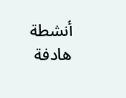أنشطة هادفة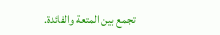تجمع بين المتعة والفائدة.